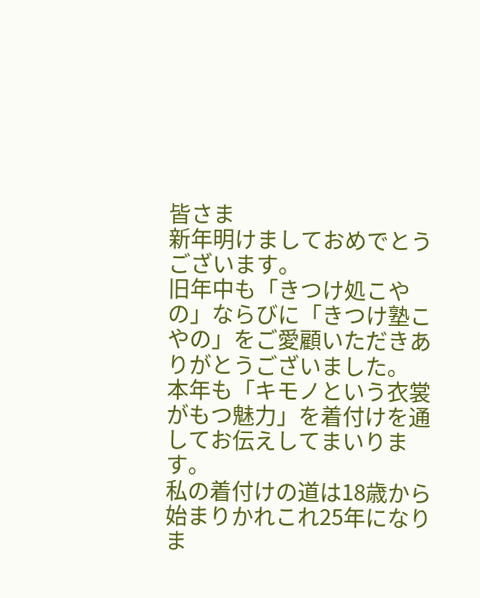皆さま
新年明けましておめでとうございます。
旧年中も「きつけ処こやの」ならびに「きつけ塾こやの」をご愛顧いただきありがとうございました。
本年も「キモノという衣裳がもつ魅力」を着付けを通してお伝えしてまいります。
私の着付けの道は18歳から始まりかれこれ25年になりま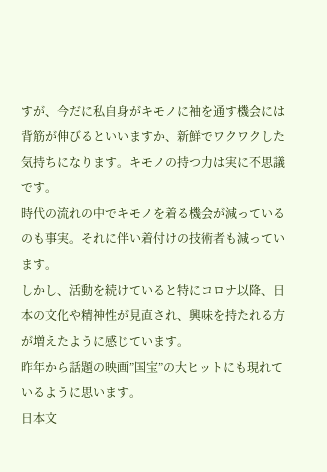すが、今だに私自身がキモノに袖を通す機会には背筋が伸びるといいますか、新鮮でワクワクした気持ちになります。キモノの持つ力は実に不思議です。
時代の流れの中でキモノを着る機会が減っているのも事実。それに伴い着付けの技術者も減っています。
しかし、活動を続けていると特にコロナ以降、日本の文化や精神性が見直され、興味を持たれる方が増えたように感じています。
昨年から話題の映画”国宝”の大ヒットにも現れているように思います。
日本文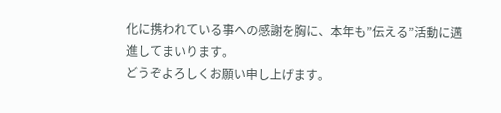化に携われている事への感謝を胸に、本年も”伝える”活動に邁進してまいります。
どうぞよろしくお願い申し上げます。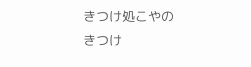きつけ処こやの
きつけ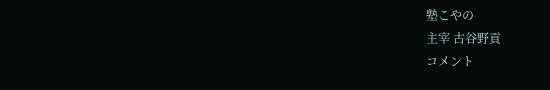塾こやの
主宰 古谷野貢
コメント